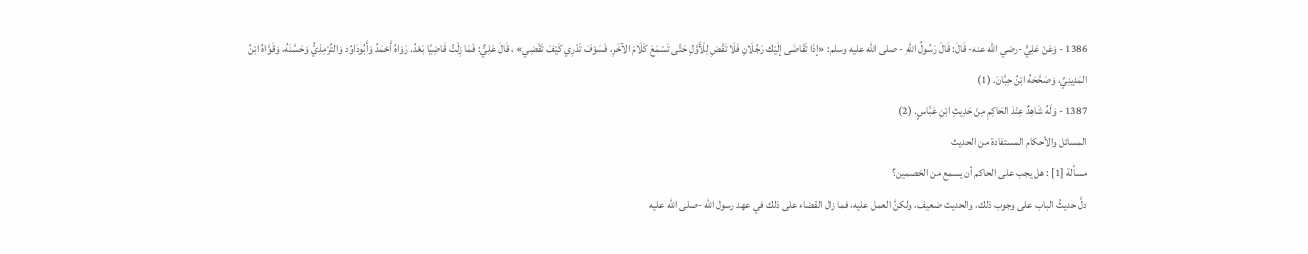1386 - وَعَنْ عَلِيٍّ -رضي الله عنه- قَالَ: قَالَ رَسُولُ اللهِ - صلى الله عليه وسلم: «إذَا تَقَاضَى إلَيْك رَجُلَانِ فَلَا تَقْضِ لِلْأَوَّلِ حَتَّى تَسْمَعَ كَلَامَ الآخَرِ، فَسَوْفَ تَدْرِي كَيْفَ تَقْضِي» ، قَالَ عَلِيٌّ: فَمَا زِلْتُ قَاضِيًا بَعْدُ. رَوَاهُ أَحْمَدُ وَأَبُودَاوُد وَالتِّرْمِذِيُّ وَحَسَّنَهُ، وَقَوَّاهُ ابْنُ المَدِينِيِّ، وَصَحَّحَهُ ابْنُ حِبَّانَ. (1)
1387 - وَلَهُ شَاهِدٌ عِنْدَ الحَاكِمِ مِنْ حَدِيثِ ابْنِ عَبَّاسٍ. (2)
المسائل والأحكام المستفادة من الحديث
مسألة [1] : هل يجب على الحاكم أن يسمع من الخصمين؟
دلَّ حديثُ الباب على وجوب ذلك، والحديث ضعيف، ولكنَّ العمل عليه، فما زال القضاء على ذلك في عهد رسول الله -صلى الله عليه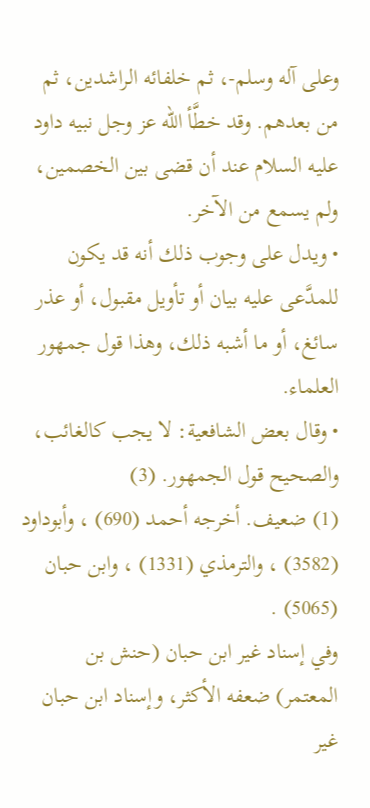وعلى آله وسلم-، ثم خلفائه الراشدين، ثم من بعدهم. وقد خطَّأ الله عز وجل نبيه داود عليه السلام عند أن قضى بين الخصمين، ولم يسمع من الآخر.
• ويدل على وجوب ذلك أنه قد يكون للمدَّعى عليه بيان أو تأويل مقبول، أو عذر سائغ، أو ما أشبه ذلك، وهذا قول جمهور العلماء.
• وقال بعض الشافعية: لا يجب كالغائب، والصحيح قول الجمهور. (3)
(1) ضعيف. أخرجه أحمد (690) ، وأبوداود (3582) ، والترمذي (1331) ، وابن حبان (5065) .
وفي إسناد غير ابن حبان (حنش بن المعتمر) ضعفه الأكثر، وإسناد ابن حبان غير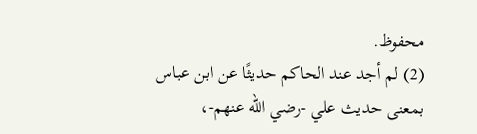محفوظ.
(2) لم أجد عند الحاكم حديثًا عن ابن عباس بمعنى حديث علي -رضي الله عنهم-،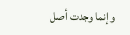وإنما وجدت أصل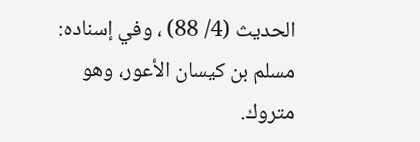الحديث (4/ 88) ، وفي إسناده: مسلم بن كيسان الأعور، وهو متروك.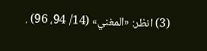(3) انظر: «المغني» (14/ 94، 96) .